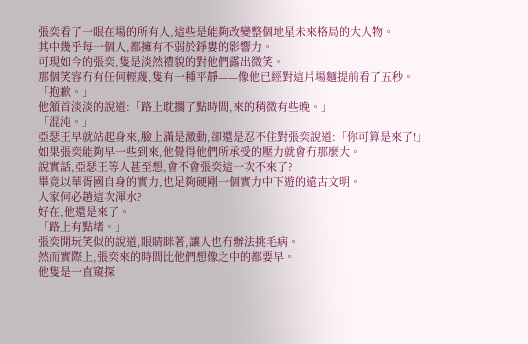張奕看了一眼在場的所有人,這些是能夠改變整個地星未來格局的大人物。
其中幾乎每一個人,都擁有不弱於錚婁的影響力。
可現如今的張奕,隻是淡然禮貌的對他們露出微笑。
那個笑容冇有任何輕蔑,隻有一種平靜——像他已經對這片場麵提前看了五秒。
「抱歉。」
他頷首淡淡的說道:「路上耽擱了點時間,來的稍微有些晚。」
「混沌。」
亞瑟王早就站起身來,臉上滿是激動,卻還是忍不住對張奕說道:「你可算是來了!」
如果張奕能夠早一些到來,他覺得他們所承受的壓力就會冇那麼大。
說實話,亞瑟王等人甚至想,會不會張奕這一次不來了?
畢竟以華胥國自身的實力,也足夠硬剛一個實力中下遊的遠古文明。
人家何必趟這次渾水?
好在,他還是來了。
「路上有點堵。」
張奕開玩笑似的說道,眼睛眯著,讓人也冇辦法挑毛病。
然而實際上,張奕來的時間比他們想像之中的都要早。
他隻是一直窺探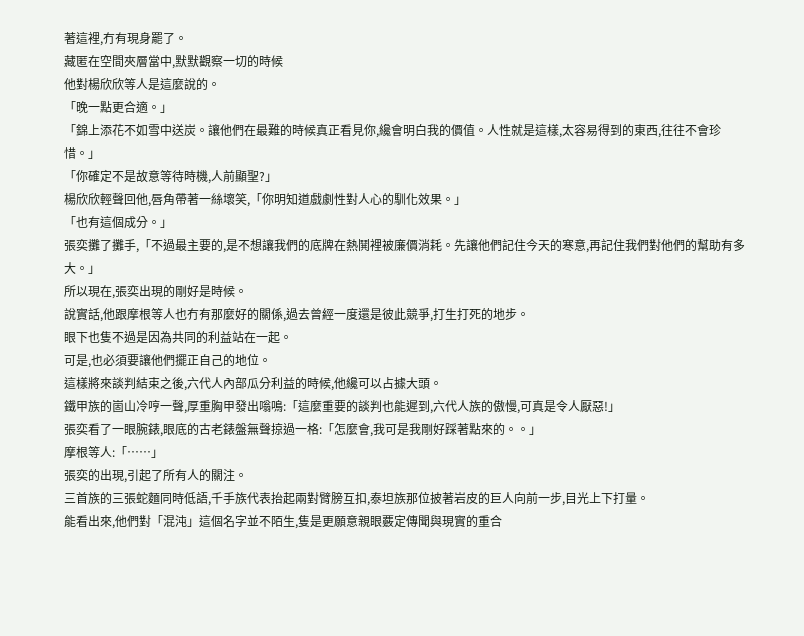著這裡,冇有現身罷了。
藏匿在空間夾層當中,默默觀察一切的時候
他對楊欣欣等人是這麼說的。
「晚一點更合適。」
「錦上添花不如雪中送炭。讓他們在最難的時候真正看見你,纔會明白我的價值。人性就是這樣,太容易得到的東西,往往不會珍惜。」
「你確定不是故意等待時機,人前顯聖?」
楊欣欣輕聲回他,唇角帶著一絲壞笑,「你明知道戲劇性對人心的馴化效果。」
「也有這個成分。」
張奕攤了攤手,「不過最主要的,是不想讓我們的底牌在熱鬨裡被廉價消耗。先讓他們記住今天的寒意,再記住我們對他們的幫助有多大。」
所以現在,張奕出現的剛好是時候。
說實話,他跟摩根等人也冇有那麼好的關係,過去曾經一度還是彼此競爭,打生打死的地步。
眼下也隻不過是因為共同的利益站在一起。
可是,也必須要讓他們擺正自己的地位。
這樣將來談判結束之後,六代人內部瓜分利益的時候,他纔可以占據大頭。
鐵甲族的崮山冷哼一聲,厚重胸甲發出嗡鳴:「這麼重要的談判也能遲到,六代人族的傲慢,可真是令人厭惡!」
張奕看了一眼腕錶,眼底的古老錶盤無聲掠過一格:「怎麼會,我可是我剛好踩著點來的。。」
摩根等人:「……」
張奕的出現,引起了所有人的關注。
三首族的三張蛇麵同時低語,千手族代表抬起兩對臂膀互扣,泰坦族那位披著岩皮的巨人向前一步,目光上下打量。
能看出來,他們對「混沌」這個名字並不陌生,隻是更願意親眼覈定傳聞與現實的重合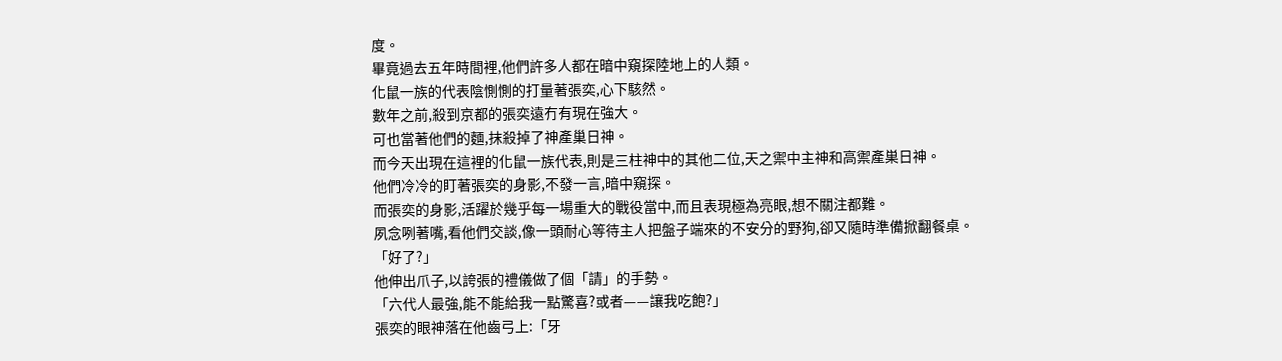度。
畢竟過去五年時間裡,他們許多人都在暗中窺探陸地上的人類。
化鼠一族的代表陰惻惻的打量著張奕,心下駭然。
數年之前,殺到京都的張奕遠冇有現在強大。
可也當著他們的麵,抹殺掉了神產巢日神。
而今天出現在這裡的化鼠一族代表,則是三柱神中的其他二位,天之禦中主神和高禦產巣日神。
他們冷冷的盯著張奕的身影,不發一言,暗中窺探。
而張奕的身影,活躍於幾乎每一場重大的戰役當中,而且表現極為亮眼,想不關注都難。
夙念咧著嘴,看他們交談,像一頭耐心等待主人把盤子端來的不安分的野狗,卻又隨時準備掀翻餐桌。
「好了?」
他伸出爪子,以誇張的禮儀做了個「請」的手勢。
「六代人最強,能不能給我一點驚喜?或者——讓我吃飽?」
張奕的眼神落在他齒弓上:「牙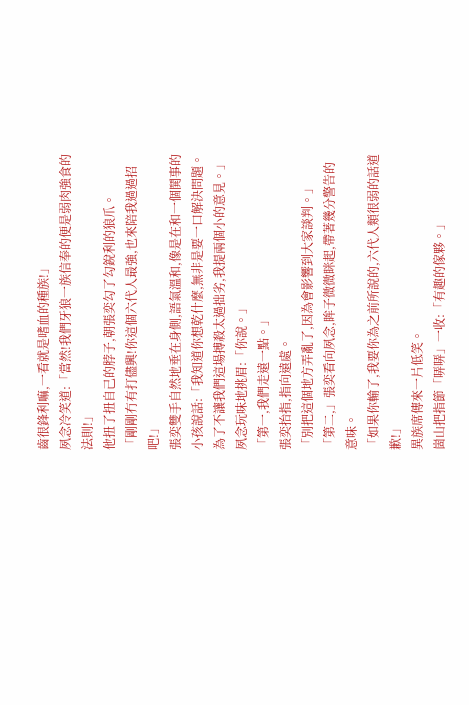齒很鋒利嘛,一看就是嗜血的種族!」
夙念冷笑道:「當然!我們牙狼一族信奉的便是弱肉強食的法則!」
他扭了扭自己的脖子,朝張奕勾了勾銳利的狼爪。
「剛剛冇有打儘興!你這個六代人最強,也來陪我過過招吧!」
張奕雙手自然地垂在身側,語氣溫和,像是在和一個鬨事的小孩說話:「我知道你想乾什麼,無非是要一口解決問題。為了不讓我們這場搏殺太過拙劣,我提兩個小的意見。」
夙念玩味地挑眉:「你說。」
「第一,我們走遠一點。」
張奕抬指,指向遠處。
「別把這個地方弄亂了,因為會影響到大家談判。」
「第二,」張奕看向夙念,眸子微微眯起,帶著幾分警告的意味。
「如果你輸了,我要你為之前所說的,六代人類很弱的話道歉!」
異族席傳來一片低笑。
崮山把指節「哢哢」一收:「有趣的傢夥。」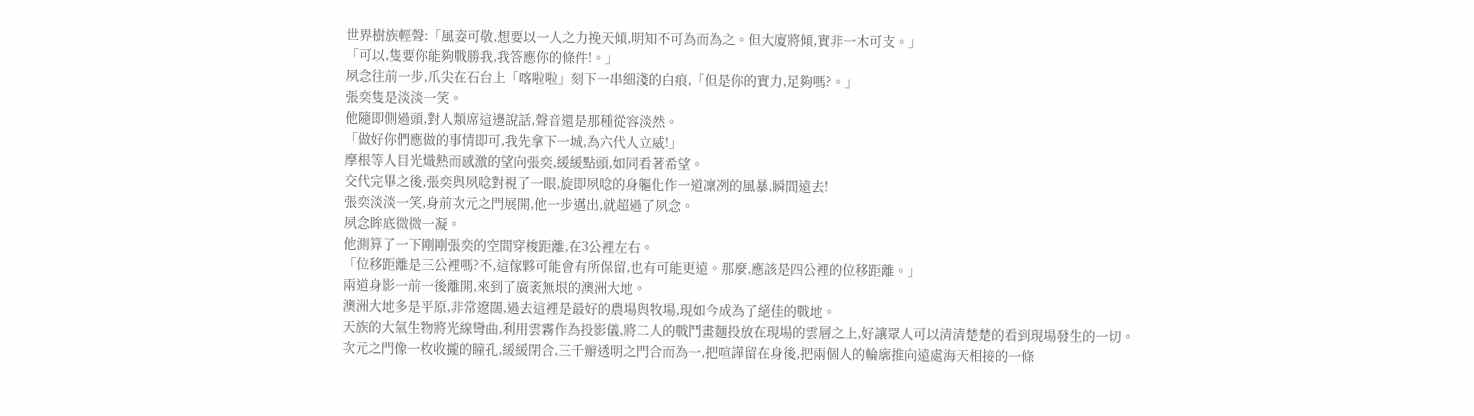世界樹族輕聲:「風姿可敬,想要以一人之力挽天傾,明知不可為而為之。但大廈將傾,實非一木可支。」
「可以,隻要你能夠戰勝我,我答應你的條件!。」
夙念往前一步,爪尖在石台上「喀啦啦」刻下一串細淺的白痕,「但是你的實力,足夠嗎?。」
張奕隻是淡淡一笑。
他隨即側過頭,對人類席這邊說話,聲音還是那種從容淡然。
「做好你們應做的事情即可,我先拿下一城,為六代人立威!」
摩根等人目光熾熱而感激的望向張奕,緩緩點頭,如同看著希望。
交代完畢之後,張奕與夙唸對視了一眼,旋即夙唸的身軀化作一道凜冽的風暴,瞬間遠去!
張奕淡淡一笑,身前次元之門展開,他一步邁出,就超過了夙念。
夙念眸底微微一凝。
他測算了一下剛剛張奕的空間穿梭距離,在3公裡左右。
「位移距離是三公裡嗎?不,這傢夥可能會有所保留,也有可能更遠。那麼,應該是四公裡的位移距離。」
兩道身影一前一後離開,來到了廣袤無垠的澳洲大地。
澳洲大地多是平原,非常遼闊,過去這裡是最好的農場與牧場,現如今成為了絕佳的戰地。
天族的大氣生物將光線彎曲,利用雲霧作為投影儀,將二人的戰鬥畫麵投放在現場的雲層之上,好讓眾人可以清清楚楚的看到現場發生的一切。
次元之門像一枚收攏的瞳孔,緩緩閉合,三千瓣透明之門合而為一,把喧譁留在身後,把兩個人的輪廓推向遠處海天相接的一條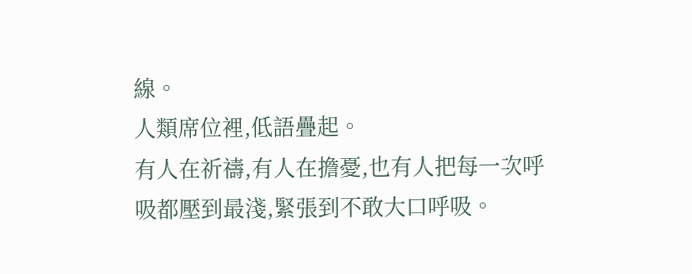線。
人類席位裡,低語疊起。
有人在祈禱,有人在擔憂,也有人把每一次呼吸都壓到最淺,緊張到不敢大口呼吸。